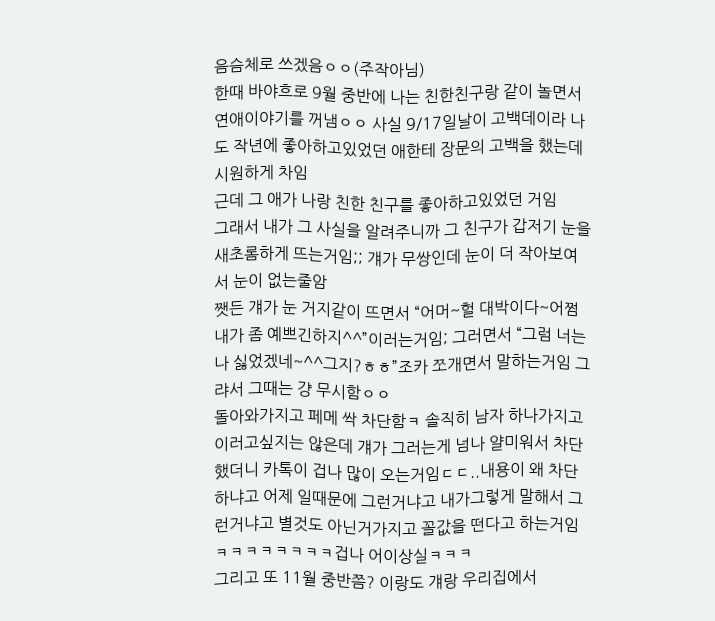음슴체로 쓰겠음ㅇㅇ(주작아님)
한때 바야흐로 9월 중반에 나는 친한친구랑 같이 놀면서 연애이야기를 꺼냄ㅇㅇ 사실 9/17일날이 고백데이라 나도 작년에 좋아하고있었던 애한테 장문의 고백을 했는데 시원하게 차임
근데 그 애가 나랑 친한 친구를 좋아하고있었던 거임
그래서 내가 그 사실을 알려주니까 그 친구가 갑저기 눈을 새초롬하게 뜨는거임;; 걔가 무쌍인데 눈이 더 작아보여서 눈이 없는줄암
쨋든 걔가 눈 거지같이 뜨면서 “어머~헐 대박이다~어쩜 내가 좀 예쁘긴하지^^”이러는거임; 그러면서 “그럼 너는 나 싫었겠네~^^그지?ㅎㅎ”조카 쪼개면서 말하는거임 그랴서 그때는 걍 무시함ㅇㅇ
돌아와가지고 페메 싹 차단함ㅋ 솔직히 남자 하나가지고 이러고싶지는 않은데 걔가 그러는게 넘나 얄미워서 차단했더니 카톡이 겁나 많이 오는거임ㄷㄷ..내용이 왜 차단하냐고 어제 일때문에 그런거냐고 내가그렇게 말해서 그런거냐고 별것도 아닌거가지고 꼴값을 떤다고 하는거임 ㅋㅋㅋㅋㅋㅋㅋㅋ겁나 어이상실ㅋㅋㅋ
그리고 또 11월 중반쯤? 이랑도 걔랑 우리집에서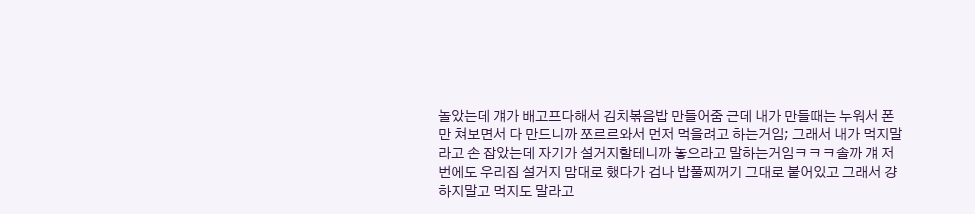놀았는데 걔가 배고프다해서 김치볶음밥 만들어줌 근데 내가 만들때는 누워서 폰만 쳐보면서 다 만드니까 쪼르르와서 먼저 먹을려고 하는거임; 그래서 내가 먹지말라고 손 잡았는데 자기가 설거지할테니까 놓으라고 말하는거임ㅋㅋㅋ솔까 걔 저번에도 우리집 설거지 맘대로 했다가 겁나 밥풀찌꺼기 그대로 붙어있고 그래서 걍 하지말고 먹지도 말라고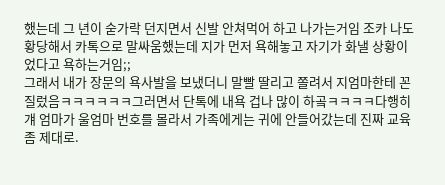했는데 그 년이 숟가락 던지면서 신발 안쳐먹어 하고 나가는거임 조카 나도 황당해서 카톡으로 말싸움했는데 지가 먼저 욕해놓고 자기가 화낼 상황이었다고 욕하는거임;;
그래서 내가 장문의 욕사발을 보냈더니 말빨 딸리고 쫄려서 지엄마한테 꼰질렀음ㅋㅋㅋㅋㅋㅋ그러면서 단톡에 내욕 겁나 많이 하곸ㅋㅋㅋㅋ다행히 걔 엄마가 울엄마 번호를 몰라서 가족에게는 귀에 안들어갔는데 진짜 교육좀 제대로.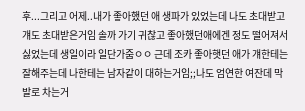후...그리고 어제..내가 좋아했던 애 생파가 있었는데 나도 초대받고 걔도 초대받은거임 솔까 가기 귀찮고 좋아했던애에겐 정도 떨어져서 싫었는데 생일이라 일단가줌ㅇㅇ 근데 조카 좋아햇던 애가 걔한테는 잘해주는데 나한테는 남자같이 대하는거임;;나도 엄연한 여잔데 막 발로 차는거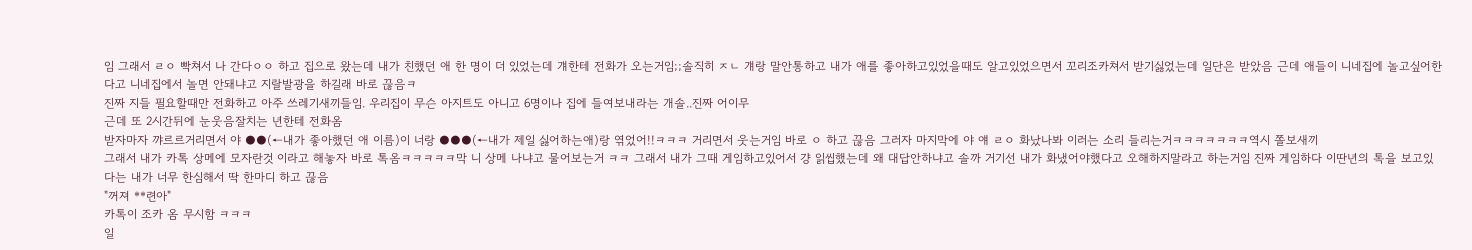임 그래서 ㄹㅇ 빡쳐서 나 간다ㅇㅇ 하고 집으로 왔는데 내가 친했던 애 한 명이 더 있었는데 걔한테 전화가 오는거임;;솔직히 ㅈㄴ 걔랑 말안통하고 내가 애를 좋아하고있었을때도 알고있었으면서 꼬리조카쳐서 받기싫었는데 일단은 받았음 근데 애들이 니네집에 놀고싶어한다고 니네집에서 놀면 안돼냐고 지랄발광을 하길래 바로 끊음ㅋ
진짜 지들 필요할때만 전화하고 아주 쓰레기새끼들임. 우리집이 무슨 아지트도 아니고 6명이나 집에 들여보내라는 개솔..진짜 어이무
근데 또 2시간뒤에 눈웃음잘치는 년한테 전화옴
받자마자 꺄르르거리면서 야 ●●(←내가 좋아했던 애 이름)이 너랑 ●●●(←내가 제일 싫어하는애)랑 엮었어!!ㅋㅋㅋ 거리면서 웃는거임 바로 ㅇ 하고 끊음 그러자 마지막에 야 얘 ㄹㅇ 화났나봐 이러는 소리 들리는거ㅋㅋㅋㅋㅋㅋㅋ역시 쫄보새끼
그래서 내가 카톡 상메에 모자란것 이라고 해놓자 바로 톡옴ㅋㅋㅋㅋㅋ막 니 상메 나냐고 물어보는거 ㅋㅋ 그래서 내가 그때 게임하고있어서 걍 읽씹했는데 왜 대답안하냐고 솔까 거기선 내가 화냈어야했다고 오해하지말라고 하는거임 진짜 게임하다 이딴년의 톡을 보고있다는 내가 너무 한심해서 딱 한마디 하고 끊음
"꺼져 **련아"
카톡이 조카 옴 무시함 ㅋㅋㅋ
일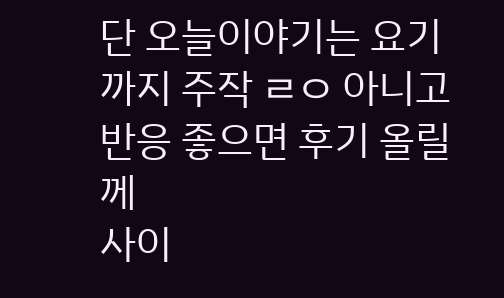단 오늘이야기는 요기까지 주작 ㄹㅇ 아니고
반응 좋으면 후기 올릴께
사이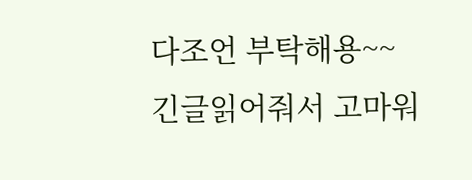다조언 부탁해용~~
긴글읽어줘서 고마워